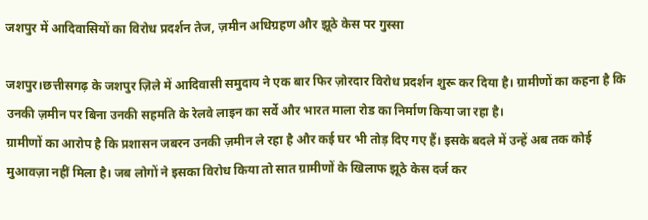जशपुर में आदिवासियों का विरोध प्रदर्शन तेज, ज़मीन अधिग्रहण और झूठे केस पर गुस्सा

जशपुर।छत्तीसगढ़ के जशपुर ज़िले में आदिवासी समुदाय ने एक बार फिर ज़ोरदार विरोध प्रदर्शन शुरू कर दिया है। ग्रामीणों का कहना है कि उनकी ज़मीन पर बिना उनकी सहमति के रेलवे लाइन का सर्वे और भारत माला रोड का निर्माण किया जा रहा है।
ग्रामीणों का आरोप है कि प्रशासन जबरन उनकी ज़मीन ले रहा है और कई घर भी तोड़ दिए गए हैं। इसके बदले में उन्हें अब तक कोई मुआवज़ा नहीं मिला है। जब लोगों ने इसका विरोध किया तो सात ग्रामीणों के खिलाफ झूठे केस दर्ज कर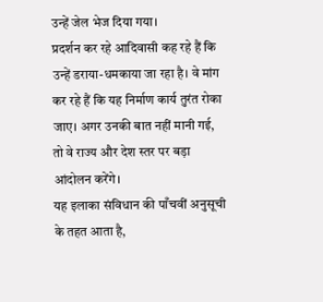उन्हें जेल भेज दिया गया।
प्रदर्शन कर रहे आदिवासी कह रहे हैं कि उन्हें डराया-धमकाया जा रहा है। वे मांग कर रहे हैं कि यह निर्माण कार्य तुरंत रोका जाए। अगर उनकी बात नहीं मानी गई, तो वे राज्य और देश स्तर पर बड़ा आंदोलन करेंगे।
यह इलाका संविधान की पाँचवीं अनुसूची के तहत आता है,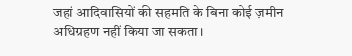जहां आदिवासियों की सहमति के बिना कोई ज़मीन अधिग्रहण नहीं किया जा सकता।